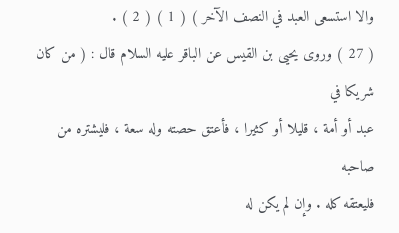والا استسعى العبد في النصف الآخر ) ( 1 ) ( 2 ) .
( 27 ) وروى يحيى بن القيس عن الباقر عليه السلام قال : ( من كان شريكا في
عبد أو أمة ، قليلا أو كثيرا ، فأعتق حصته وله سعة ، فليشتره من صاحبه
فليعتقه كله . وإن لم يكن له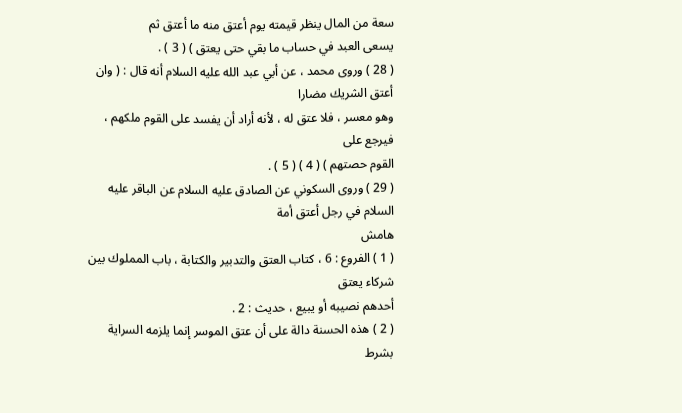سعة من المال ينظر قيمته يوم أعتق منه ما أعتق ثم
يسعى العبد في حساب ما بقي حتى يعتق ) ( 3 ) .
( 28 ) وروى محمد ، عن أبي عبد الله عليه السلام أنه قال : ( وان أعتق الشريك مضارا
وهو معسر ، فلا عتق له ، لأنه أراد أن يفسد على القوم ملكهم ، فيرجع على
القوم حصتهم ) ( 4 ) ( 5 ) .
( 29 ) وروى السكوني عن الصادق عليه السلام عن الباقر عليه السلام في رجل أعتق أمة
هامش
( 1 ) الفروع : 6 ، كتاب العتق والتدبير والكتابة ، باب المملوك بين شركاء يعتق
أحدهم نصيبه أو يبيع ، حديث : 2 .
( 2 ) هذه الحسنة دالة على أن عتق الموسر إنما يلزمه السراية بشرط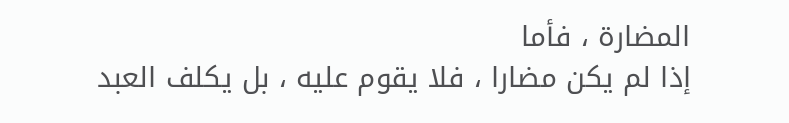المضارة ، فأما
إذا لم يكن مضارا ، فلا يقوم عليه ، بل يكلف العبد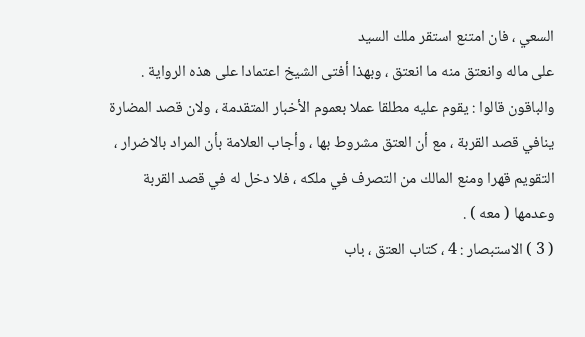السعي ، فان امتنع استقر ملك السيد
على ماله وانعتق منه ما انعتق ، وبهذا أفتى الشيخ اعتمادا على هذه الرواية .
والباقون قالوا : يقوم عليه مطلقا عملا بعموم الأخبار المتقدمة ، ولان قصد المضارة
ينافي قصد القربة ، مع أن العتق مشروط بها ، وأجاب العلامة بأن المراد بالاضرار ،
التقويم قهرا ومنع المالك من التصرف في ملكه ، فلا دخل له في قصد القربة وعدمها ( معه ) .
( 3 ) الاستبصار : 4 ، كتاب العتق ، باب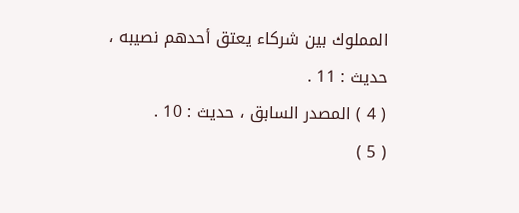المملوك بين شركاء يعتق أحدهم نصيبه ،
حديث : 11 .
( 4 ) المصدر السابق ، حديث : 10 .
( 5 )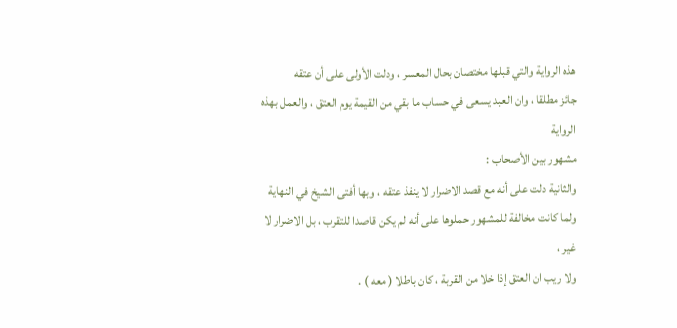هذه الرواية والتي قبلها مختصان بحال المعسر ، ودلت الأولى على أن عتقه
جائز مطلقا ، وان العبد يسعى في حساب ما بقي من القيمة يوم العتق ، والعمل بهذه الرواية
مشهور بين الأصحاب :
والثانية دلت على أنه مع قصد الاضرار لا ينفذ عتقه ، وبها أفتى الشيخ في النهاية
ولما كانت مخالفة للمشهور حملوها على أنه لم يكن قاصدا للتقرب ، بل الاضرار لا غير ،
ولا ريب ان العتق إذا خلا من القربة ، كان باطلا ( معه ) .